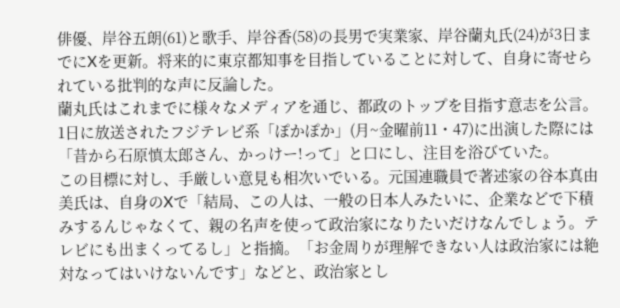俳優、岸谷五朗(61)と歌手、岸谷香(58)の長男で実業家、岸谷蘭丸氏(24)が3日までにXを更新。将来的に東京都知事を目指していることに対して、自身に寄せられている批判的な声に反論した。
蘭丸氏はこれまでに様々なメディアを通じ、都政のトップを目指す意志を公言。1日に放送されたフジテレビ系「ぽかぽか」(月~金曜前11・47)に出演した際には「昔から石原慎太郎さん、かっけー!って」と口にし、注目を浴びていた。
この目標に対し、手厳しい意見も相次いでいる。元国連職員で著述家の谷本真由美氏は、自身のXで「結局、この人は、一般の日本人みたいに、企業などで下積みするんじゃなくて、親の名声を使って政治家になりたいだけなんでしょう。テレビにも出まくってるし」と指摘。「お金周りが理解できない人は政治家には絶対なってはいけないんです」などと、政治家とし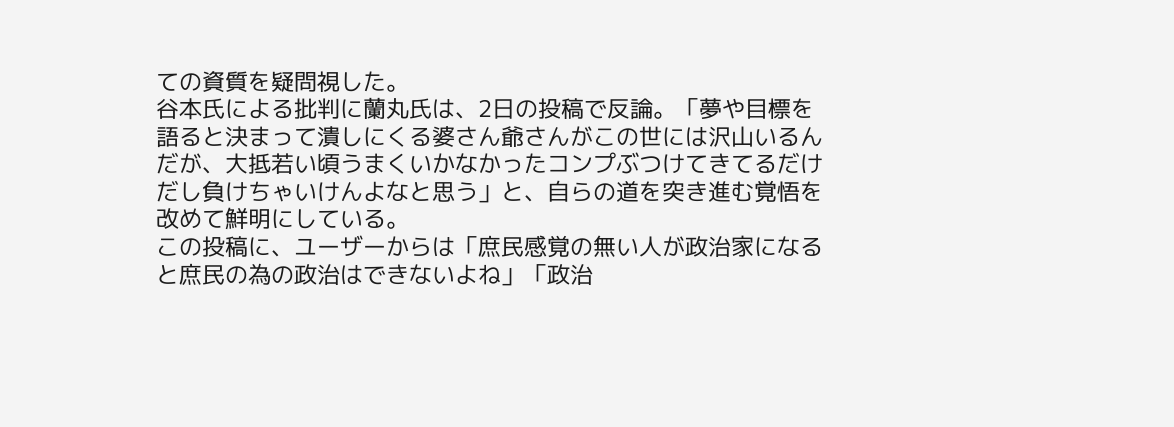ての資質を疑問視した。
谷本氏による批判に蘭丸氏は、2日の投稿で反論。「夢や目標を語ると決まって潰しにくる婆さん爺さんがこの世には沢山いるんだが、大抵若い頃うまくいかなかったコンプぶつけてきてるだけだし負けちゃいけんよなと思う」と、自らの道を突き進む覚悟を改めて鮮明にしている。
この投稿に、ユーザーからは「庶民感覚の無い人が政治家になると庶民の為の政治はできないよね」「政治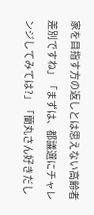家を目指す方の返しとは思えない高齢者差別ですね」「まずは、都議選にチャレンジしてみては?」「蘭丸さん好きだし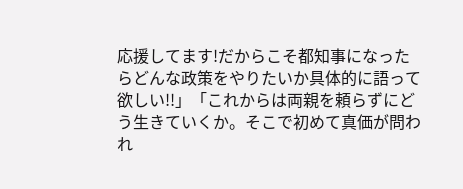応援してます!だからこそ都知事になったらどんな政策をやりたいか具体的に語って欲しい!!」「これからは両親を頼らずにどう生きていくか。そこで初めて真価が問われ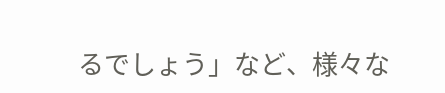るでしょう」など、様々な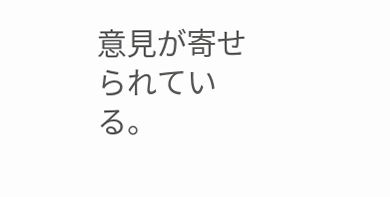意見が寄せられている。